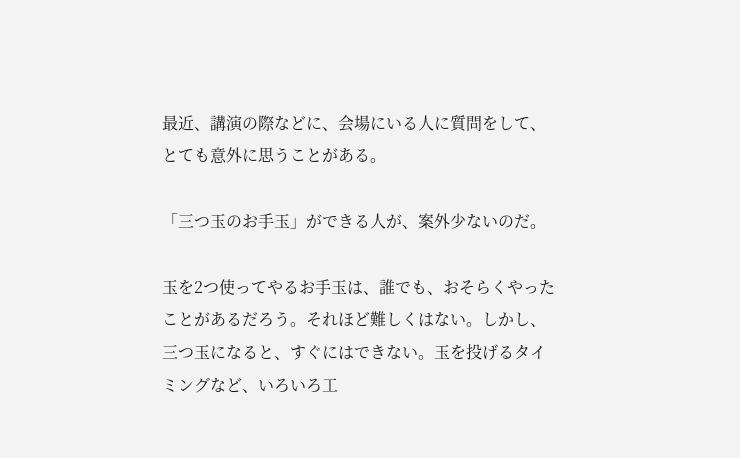最近、講演の際などに、会場にいる人に質問をして、とても意外に思うことがある。

「三つ玉のお手玉」ができる人が、案外少ないのだ。

玉を2つ使ってやるお手玉は、誰でも、おそらくやったことがあるだろう。それほど難しくはない。しかし、三つ玉になると、すぐにはできない。玉を投げるタイミングなど、いろいろ工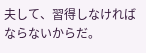夫して、習得しなければならないからだ。